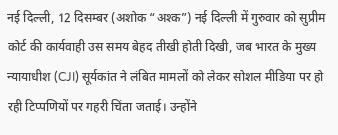नई दिल्ली, 12 दिसम्बर (अशोक “अश्क”) नई दिल्ली में गुरुवार को सुप्रीम कोर्ट की कार्यवाही उस समय बेहद तीखी होती दिखी, जब भारत के मुख्य न्यायाधीश (CJI) सूर्यकांत ने लंबित मामलों को लेकर सोशल मीडिया पर हो रही टिप्पणियों पर गहरी चिंता जताई। उन्होंने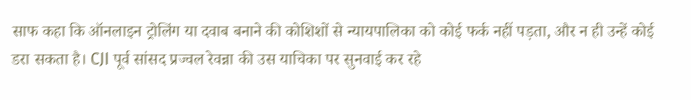साफ कहा कि ऑनलाइन ट्रोलिंग या दवाब बनाने की कोशिशों से न्यायपालिका को कोई फर्क नहीं पड़ता, और न ही उन्हें कोई डरा सकता है। CJI पूर्व सांसद प्रज्वल रेवन्ना की उस याचिका पर सुनवाई कर रहे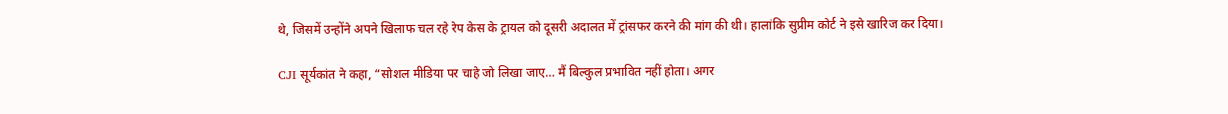थे, जिसमें उन्होंने अपने खिलाफ चल रहे रेप केस के ट्रायल को दूसरी अदालत में ट्रांसफर करने की मांग की थी। हालांकि सुप्रीम कोर्ट ने इसे खारिज कर दिया।

CJI सूर्यकांत ने कहा, “सोशल मीडिया पर चाहे जो लिखा जाए… मैं बिल्कुल प्रभावित नहीं होता। अगर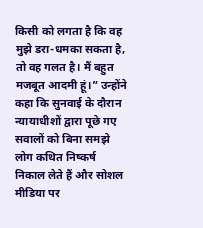किसी को लगता है कि वह मुझे डरा-धमका सकता है, तो वह गलत है। मैं बहुत मजबूत आदमी हूं।” उन्होंने कहा कि सुनवाई के दौरान न्यायाधीशों द्वारा पूछे गए सवालों को बिना समझे लोग कथित निष्कर्ष निकाल लेते हैं और सोशल मीडिया पर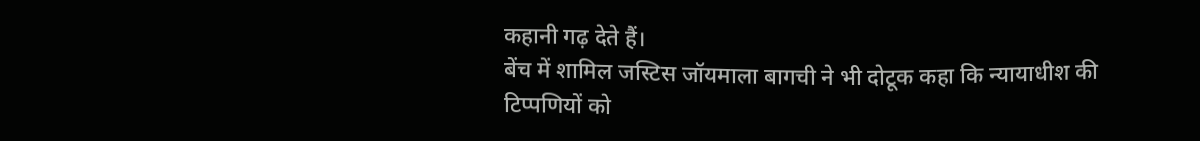कहानी गढ़ देते हैं।
बेंच में शामिल जस्टिस जॉयमाला बागची ने भी दोटूक कहा कि न्यायाधीश की टिप्पणियों को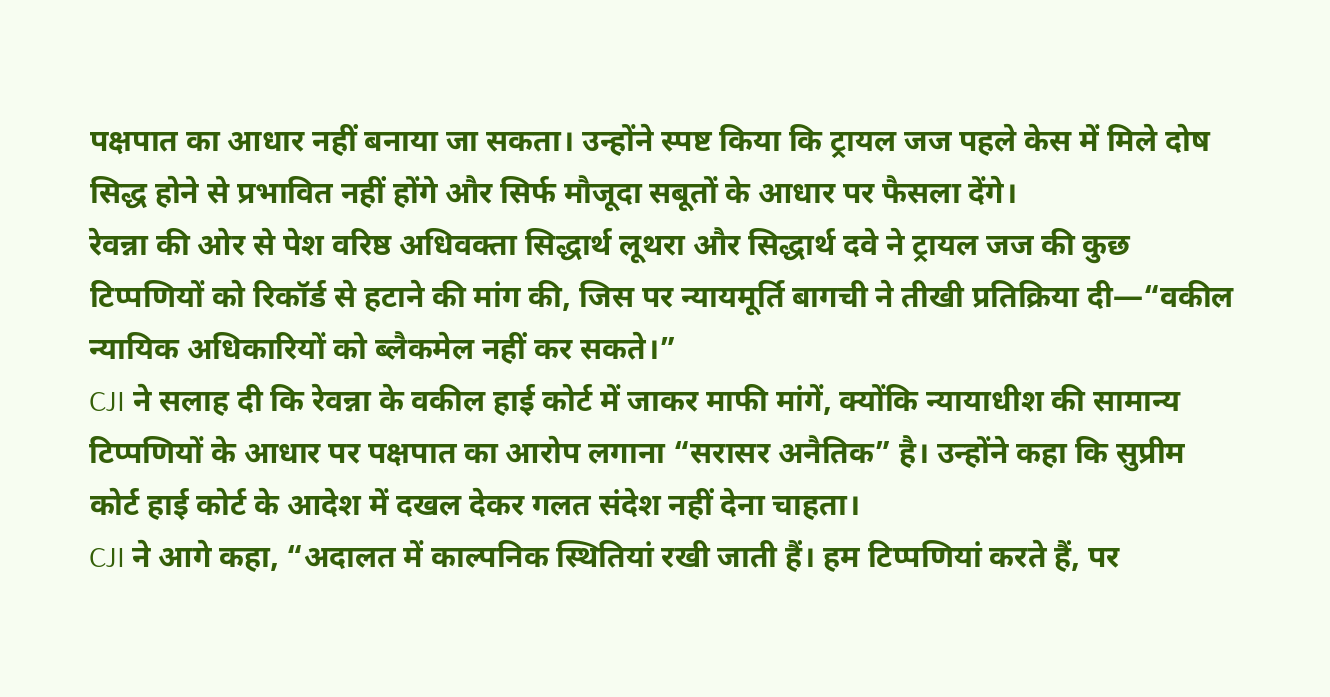पक्षपात का आधार नहीं बनाया जा सकता। उन्होंने स्पष्ट किया कि ट्रायल जज पहले केस में मिले दोष सिद्ध होने से प्रभावित नहीं होंगे और सिर्फ मौजूदा सबूतों के आधार पर फैसला देंगे।
रेवन्ना की ओर से पेश वरिष्ठ अधिवक्ता सिद्धार्थ लूथरा और सिद्धार्थ दवे ने ट्रायल जज की कुछ टिप्पणियों को रिकॉर्ड से हटाने की मांग की, जिस पर न्यायमूर्ति बागची ने तीखी प्रतिक्रिया दी—“वकील न्यायिक अधिकारियों को ब्लैकमेल नहीं कर सकते।”
CJI ने सलाह दी कि रेवन्ना के वकील हाई कोर्ट में जाकर माफी मांगें, क्योंकि न्यायाधीश की सामान्य टिप्पणियों के आधार पर पक्षपात का आरोप लगाना “सरासर अनैतिक” है। उन्होंने कहा कि सुप्रीम कोर्ट हाई कोर्ट के आदेश में दखल देकर गलत संदेश नहीं देना चाहता।
CJI ने आगे कहा, “अदालत में काल्पनिक स्थितियां रखी जाती हैं। हम टिप्पणियां करते हैं, पर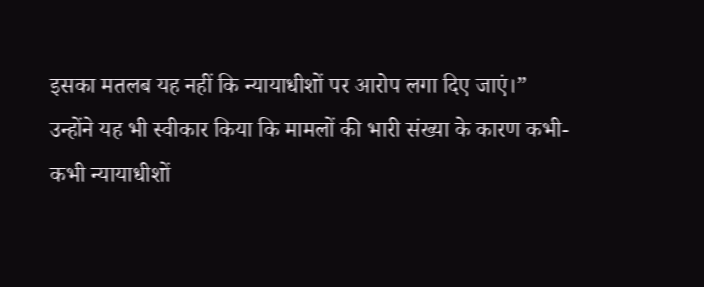इसका मतलब यह नहीं कि न्यायाधीशों पर आरोप लगा दिए जाएं।” उन्होंने यह भी स्वीकार किया कि मामलों की भारी संख्या के कारण कभी-कभी न्यायाधीशों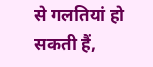से गलतियां हो सकती हैं,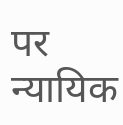पर न्यायिक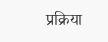प्रक्रिया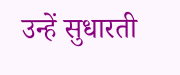उन्हें सुधारती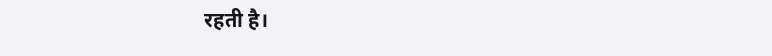रहती है।